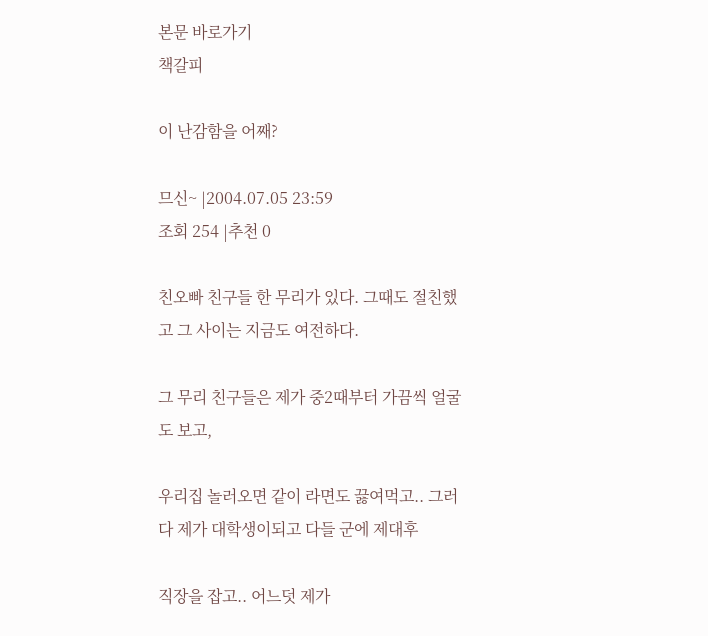본문 바로가기
책갈피

이 난감함을 어째?

므신~ |2004.07.05 23:59
조회 254 |추천 0

친오빠 친구들 한 무리가 있다. 그때도 절친했고 그 사이는 지금도 여전하다.

그 무리 친구들은 제가 중2때부터 가끔씩 얼굴도 보고,

우리집 놀러오면 같이 라면도 끓여먹고.. 그러다 제가 대학생이되고 다들 군에 제대후

직장을 잡고.. 어느덧 제가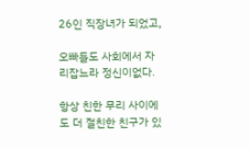26인 직장녀가 되었고,

오빠들도 사회에서 자리잡느라 정신이없다.

항상 친한 무리 사이에도 더 절친한 친구가 있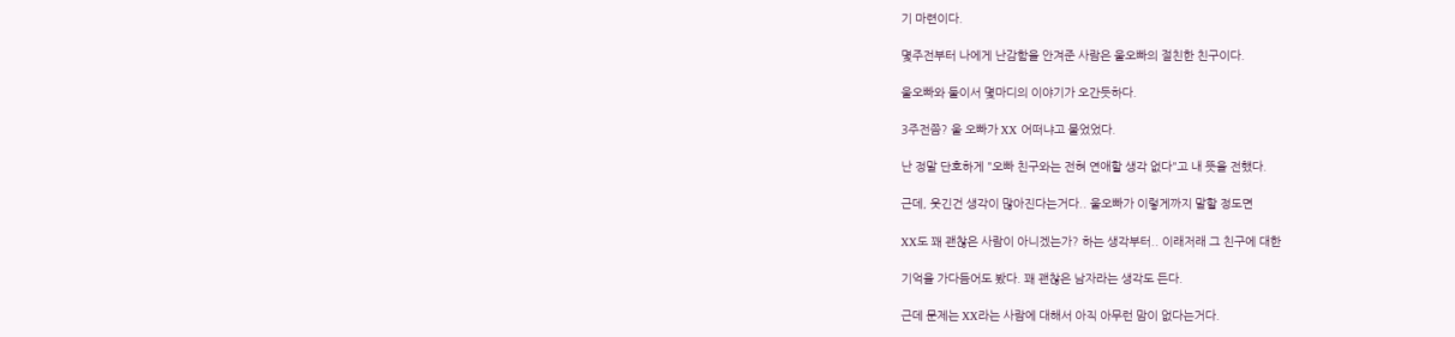기 마련이다.

몇주전부터 나에게 난감함을 안겨준 사람은 울오빠의 절친한 친구이다.

울오빠와 둘이서 몇마디의 이야기가 오간듯하다.

3주전쯤? 울 오빠가 XX 어떠냐고 물었었다.

난 정말 단호하게 "오빠 친구와는 전혀 연애할 생각 없다"고 내 뜻을 전했다.

근데, 웃긴건 생각이 많아진다는거다.. 울오빠가 이렇게까지 말할 정도면

XX도 꽤 괜찮은 사람이 아니겠는가? 하는 생각부터.. 이래저래 그 친구에 대한

기억을 가다듬어도 봤다. 꽤 괜찮은 남자라는 생각도 든다.

근데 문제는 XX라는 사람에 대해서 아직 아무런 맘이 없다는거다.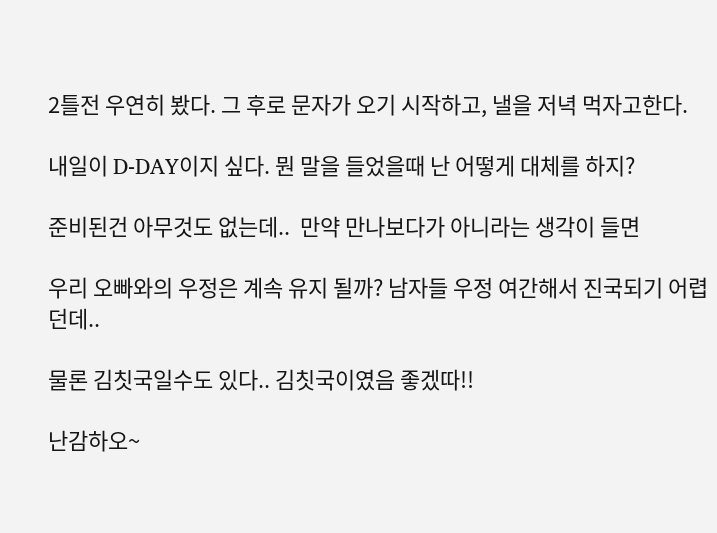2틀전 우연히 봤다. 그 후로 문자가 오기 시작하고, 낼을 저녁 먹자고한다.

내일이 D-DAY이지 싶다. 뭔 말을 들었을때 난 어떻게 대체를 하지?

준비된건 아무것도 없는데..  만약 만나보다가 아니라는 생각이 들면

우리 오빠와의 우정은 계속 유지 될까? 남자들 우정 여간해서 진국되기 어렵던데..

물론 김칫국일수도 있다.. 김칫국이였음 좋겠따!!

난감하오~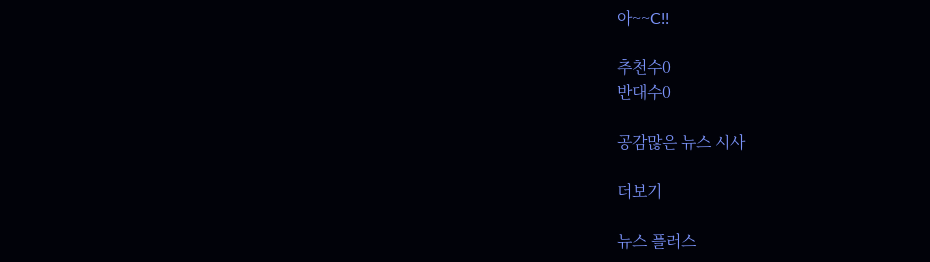아~~C!!

추천수0
반대수0

공감많은 뉴스 시사

더보기

뉴스 플러스